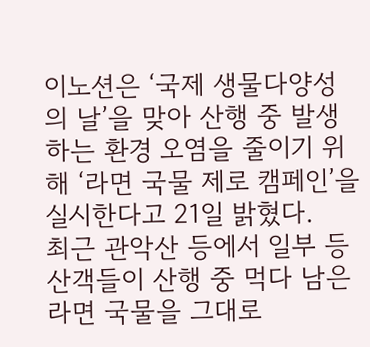이노션은 ‘국제 생물다양성의 날’을 맞아 산행 중 발생하는 환경 오염을 줄이기 위해 ‘라면 국물 제로 캠페인’을 실시한다고 21일 밝혔다.
최근 관악산 등에서 일부 등산객들이 산행 중 먹다 남은 라면 국물을 그대로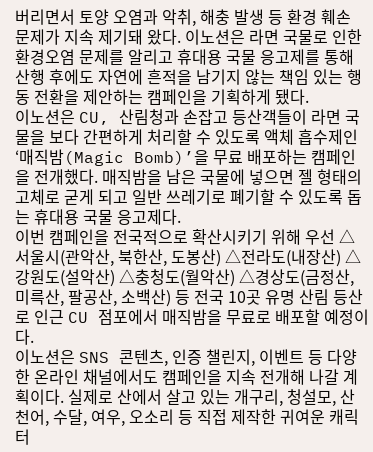버리면서 토양 오염과 악취, 해충 발생 등 환경 훼손 문제가 지속 제기돼 왔다. 이노션은 라면 국물로 인한 환경오염 문제를 알리고 휴대용 국물 응고제를 통해 산행 후에도 자연에 흔적을 남기지 않는 책임 있는 행동 전환을 제안하는 캠페인을 기획하게 됐다.
이노션은 CU, 산림청과 손잡고 등산객들이 라면 국물을 보다 간편하게 처리할 수 있도록 액체 흡수제인 ‘매직밤(Magic Bomb)’을 무료 배포하는 캠페인을 전개했다. 매직밤을 남은 국물에 넣으면 젤 형태의 고체로 굳게 되고 일반 쓰레기로 폐기할 수 있도록 돕는 휴대용 국물 응고제다.
이번 캠페인을 전국적으로 확산시키기 위해 우선 △서울시(관악산, 북한산, 도봉산) △전라도(내장산) △강원도(설악산) △충청도(월악산) △경상도(금정산, 미륵산, 팔공산, 소백산) 등 전국 10곳 유명 산림 등산로 인근 CU 점포에서 매직밤을 무료로 배포할 예정이다.
이노션은 SNS 콘텐츠, 인증 챌린지, 이벤트 등 다양한 온라인 채널에서도 캠페인을 지속 전개해 나갈 계획이다. 실제로 산에서 살고 있는 개구리, 청설모, 산천어, 수달, 여우, 오소리 등 직접 제작한 귀여운 캐릭터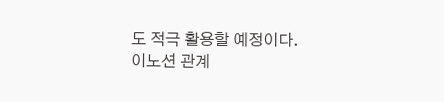도 적극 활용할 예정이다.
이노션 관계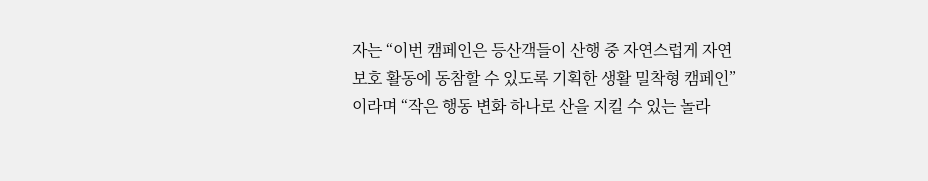자는 “이번 캠페인은 등산객들이 산행 중 자연스럽게 자연 보호 활동에 동참할 수 있도록 기획한 생활 밀착형 캠페인”이라며 “작은 행동 변화 하나로 산을 지킬 수 있는 놀라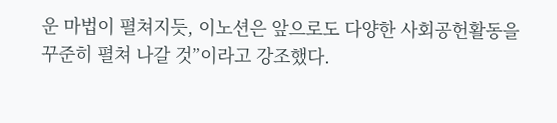운 마법이 펼쳐지듯, 이노션은 앞으로도 다양한 사회공헌활동을 꾸준히 펼쳐 나갈 것”이라고 강조했다.